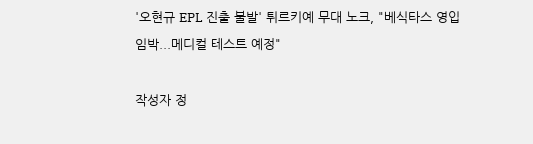'오현규 EPL 진출 불발' 튀르키예 무대 노크, "베식타스 영입 임박...메디컬 테스트 예정"

작성자 정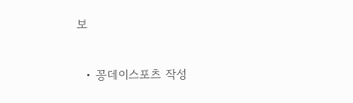보

  • 꽁데이스포츠 작성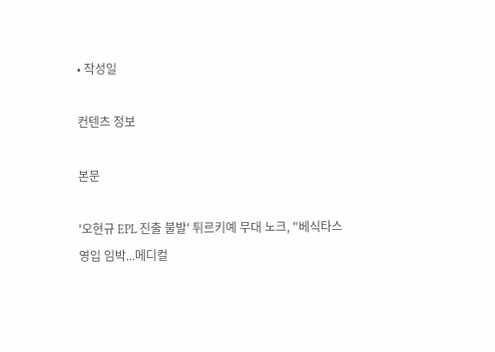• 작성일

컨텐츠 정보

본문

'오현규 EPL 진출 불발' 튀르키예 무대 노크, "베식타스 영입 임박...메디컬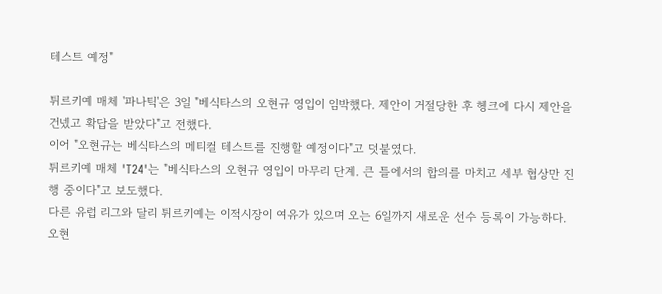테스트 예정"

튀르키예 매체 '파나틱'은 3일 "베식타스의 오현규 영입이 임박했다. 제안이 거절당한 후 헹크에 다시 제안을 건넸고 확답을 받았다"고 전했다.
이어 "오현규는 베식타스의 메티컬 테스트를 진행할 예정이다"고 덧붙였다.
튀르키예 매체 'T24'는 "베식타스의 오현규 영입이 마무리 단계. 큰 틀에서의 합의를 마치고 세부 협상만 진행 중이다"고 보도했다.
다른 유럽 리그와 달리 튀르키예는 이적시장이 여유가 있으며 오는 6일까지 새로운 선수 등록이 가능하다.
오현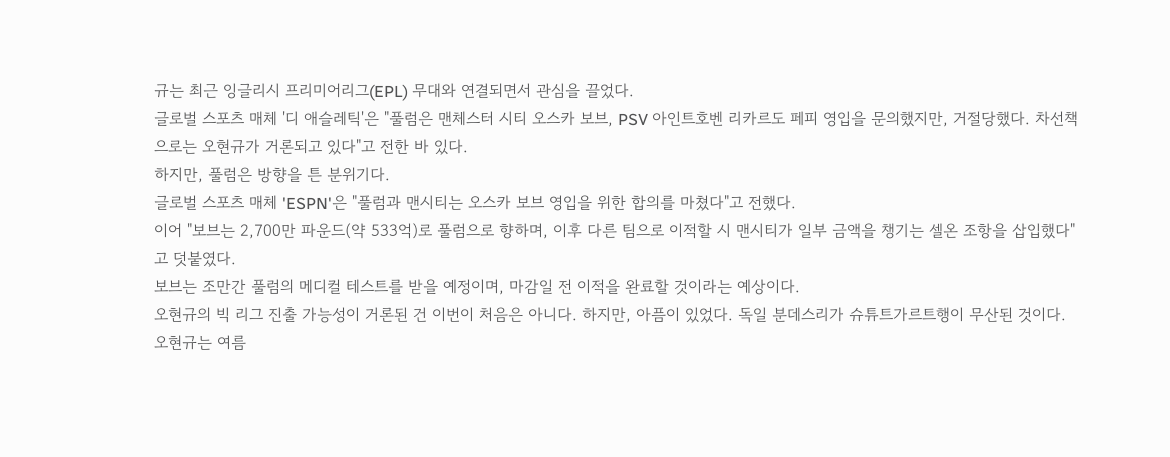규는 최근 잉글리시 프리미어리그(EPL) 무대와 연결되면서 관심을 끌었다.
글로벌 스포츠 매체 '디 애슬레틱'은 "풀럼은 맨체스터 시티 오스카 보브, PSV 아인트호벤 리카르도 페피 영입을 문의했지만, 거절당했다. 차선책으로는 오현규가 거론되고 있다"고 전한 바 있다.
하지만, 풀럼은 방향을 튼 분위기다.
글로벌 스포츠 매체 'ESPN'은 "풀럼과 맨시티는 오스카 보브 영입을 위한 합의를 마쳤다"고 전했다.
이어 "보브는 2,700만 파운드(약 533억)로 풀럼으로 향하며, 이후 다른 팀으로 이적할 시 맨시티가 일부 금액을 챙기는 셀온 조항을 삽입했다"고 덧붙였다.
보브는 조만간 풀럼의 메디컬 테스트를 받을 예정이며, 마감일 전 이적을 완료할 것이라는 예상이다.
오현규의 빅 리그 진출 가능성이 거론된 건 이번이 처음은 아니다. 하지만, 아픔이 있었다. 독일 분데스리가 슈튜트가르트행이 무산된 것이다.
오현규는 여름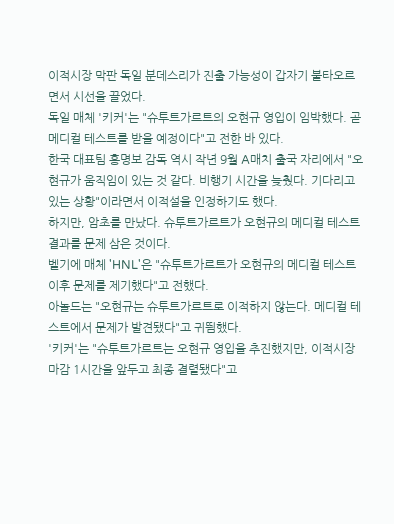이적시장 막판 독일 분데스리가 진출 가능성이 갑자기 불타오르면서 시선을 끌었다.
독일 매체 '키커'는 "슈투트가르트의 오현규 영입이 임박했다. 곧 메디컬 테스트를 받을 예정이다"고 전한 바 있다.
한국 대표팀 홍명보 감독 역시 작년 9월 A매치 출국 자리에서 "오현규가 움직임이 있는 것 같다. 비행기 시간을 늦췄다. 기다리고 있는 상황"이라면서 이적설을 인정하기도 했다.
하지만, 암초를 만났다. 슈투트가르트가 오현규의 메디컬 테스트 결과를 문제 삼은 것이다.
벨기에 매체 'HNL'은 "슈투트가르트가 오현규의 메디컬 테스트 이후 문제를 제기했다"고 전했다.
아놀드는 "오현규는 슈투트가르트로 이적하지 않는다. 메디컬 테스트에서 문제가 발견됐다"고 귀띔했다.
'키커'는 "슈투트가르트는 오현규 영입을 추진했지만, 이적시장 마감 1시간을 앞두고 최종 결렬됐다"고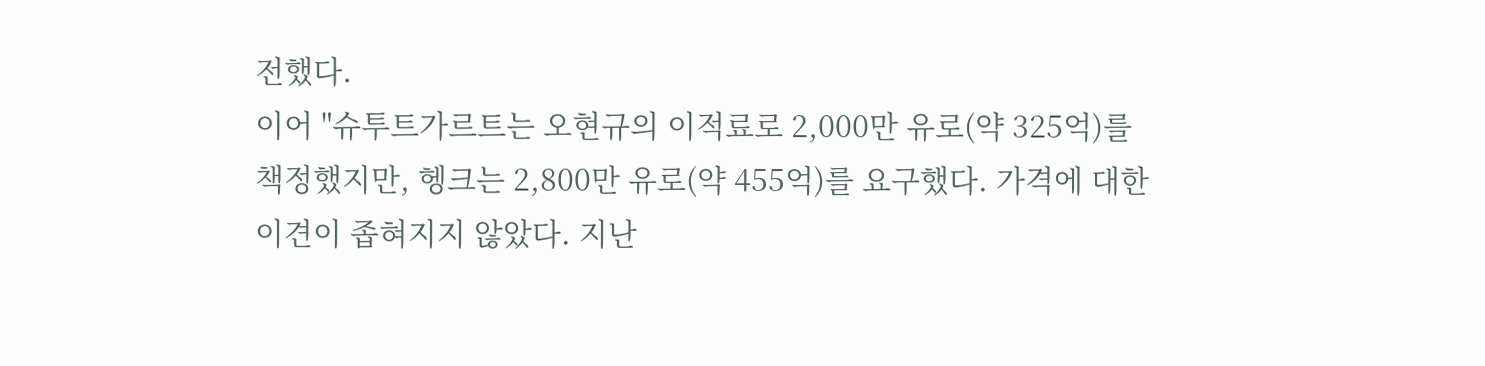전했다.
이어 "슈투트가르트는 오현규의 이적료로 2,000만 유로(약 325억)를 책정했지만, 헹크는 2,800만 유로(약 455억)를 요구했다. 가격에 대한 이견이 좁혀지지 않았다. 지난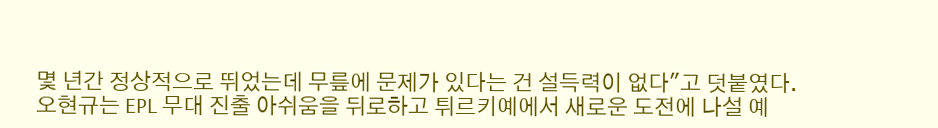몇 년간 정상적으로 뛰었는데 무릎에 문제가 있다는 건 설득력이 없다"고 덧붙였다.
오현규는 EPL 무대 진출 아쉬움을 뒤로하고 튀르키예에서 새로운 도전에 나설 예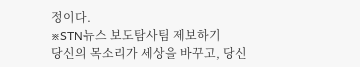정이다.
※STN뉴스 보도탐사팀 제보하기
당신의 목소리가 세상을 바꾸고, 당신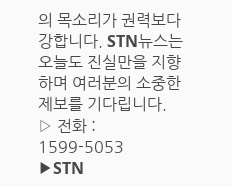의 목소리가 권력보다 강합니다. STN뉴스는 오늘도 진실만을 지향하며 여러분의 소중한 제보를 기다립니다.
▷ 전화 : 1599-5053
▶STN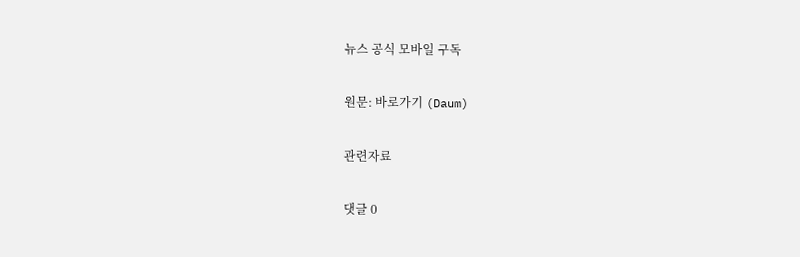뉴스 공식 모바일 구독

원문: 바로가기 (Daum)

관련자료

댓글 0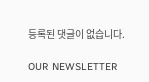등록된 댓글이 없습니다.

OUR NEWSLETTER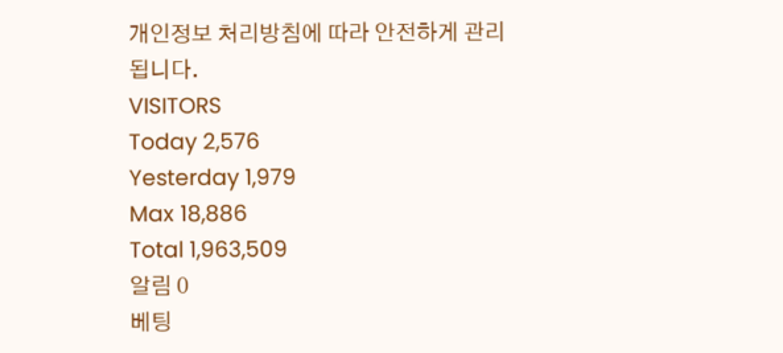개인정보 처리방침에 따라 안전하게 관리됩니다.
VISITORS
Today 2,576
Yesterday 1,979
Max 18,886
Total 1,963,509
알림 0
베팅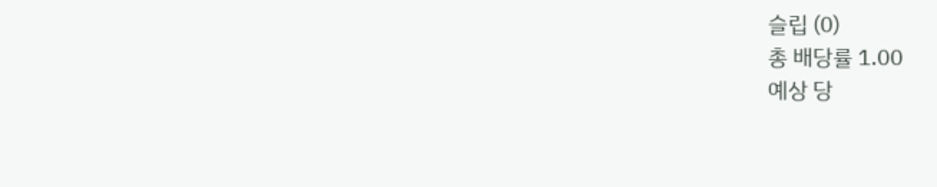슬립 (0)
총 배당률 1.00
예상 당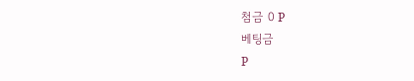첨금 0 P
베팅금
P